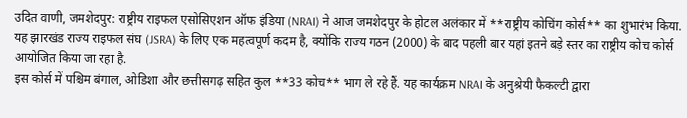उदित वाणी, जमशेदपुर: राष्ट्रीय राइफल एसोसिएशन ऑफ इंडिया (NRAI) ने आज जमशेदपुर के होटल अलंकार में **राष्ट्रीय कोचिंग कोर्स** का शुभारंभ किया. यह झारखंड राज्य राइफल संघ (JSRA) के लिए एक महत्वपूर्ण कदम है, क्योंकि राज्य गठन (2000) के बाद पहली बार यहां इतने बड़े स्तर का राष्ट्रीय कोच कोर्स आयोजित किया जा रहा है.
इस कोर्स में पश्चिम बंगाल, ओडिशा और छत्तीसगढ़ सहित कुल **33 कोच** भाग ले रहे हैं. यह कार्यक्रम NRAI के अनुश्रेयी फैकल्टी द्वारा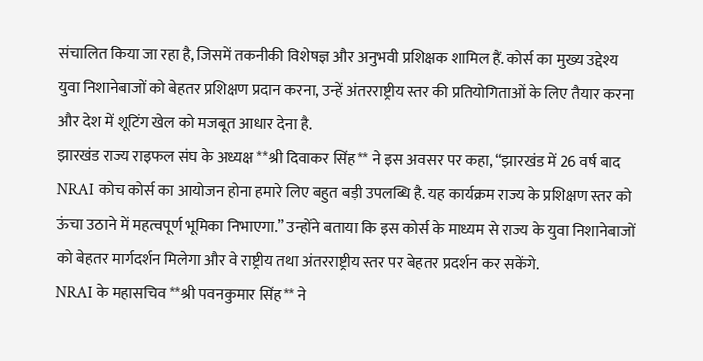संचालित किया जा रहा है, जिसमें तकनीकी विशेषज्ञ और अनुभवी प्रशिक्षक शामिल हैं. कोर्स का मुख्य उद्देश्य युवा निशानेबाजों को बेहतर प्रशिक्षण प्रदान करना, उन्हें अंतरराष्ट्रीय स्तर की प्रतियोगिताओं के लिए तैयार करना और देश में शूटिंग खेल को मजबूत आधार देना है.
झारखंड राज्य राइफल संघ के अध्यक्ष **श्री दिवाकर सिंह** ने इस अवसर पर कहा, “झारखंड में 26 वर्ष बाद NRAI कोच कोर्स का आयोजन होना हमारे लिए बहुत बड़ी उपलब्धि है. यह कार्यक्रम राज्य के प्रशिक्षण स्तर को ऊंचा उठाने में महत्वपूर्ण भूमिका निभाएगा.” उन्होंने बताया कि इस कोर्स के माध्यम से राज्य के युवा निशानेबाजों को बेहतर मार्गदर्शन मिलेगा और वे राष्ट्रीय तथा अंतरराष्ट्रीय स्तर पर बेहतर प्रदर्शन कर सकेंगे.
NRAI के महासचिव **श्री पवनकुमार सिंह** ने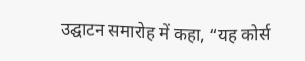उद्घाटन समारोह में कहा, “यह कोर्स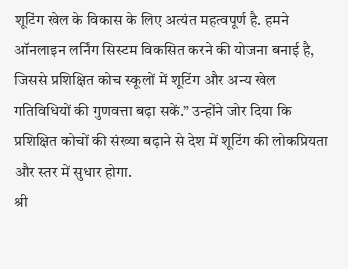शूटिंग खेल के विकास के लिए अत्यंत महत्वपूर्ण है. हमने ऑनलाइन लर्निंग सिस्टम विकसित करने की योजना बनाई है, जिससे प्रशिक्षित कोच स्कूलों में शूटिंग और अन्य खेल गतिविधियों की गुणवत्ता बढ़ा सकें.” उन्होंने जोर दिया कि प्रशिक्षित कोचों की संख्या बढ़ाने से देश में शूटिंग की लोकप्रियता और स्तर में सुधार होगा.
श्री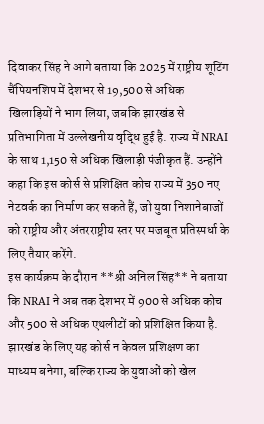दिवाकर सिंह ने आगे बताया कि 2025 में राष्ट्रीय शूटिंग चैंपियनशिप में देशभर से 19,500 से अधिक खिलाड़ियों ने भाग लिया, जबकि झारखंड से प्रतिभागिता में उल्लेखनीय वृद्धि हुई है. राज्य में NRAI के साथ 1,150 से अधिक खिलाड़ी पंजीकृत हैं. उन्होंने कहा कि इस कोर्स से प्रशिक्षित कोच राज्य में 350 नए नेटवर्क का निर्माण कर सकते हैं, जो युवा निशानेबाजों को राष्ट्रीय और अंतरराष्ट्रीय स्तर पर मजबूत प्रतिस्पर्धा के लिए तैयार करेंगे.
इस कार्यक्रम के दौरान **श्री अनिल सिंह** ने बताया कि NRAI ने अब तक देशभर में 900 से अधिक कोच और 500 से अधिक एथलीटों को प्रशिक्षित किया है. झारखंड के लिए यह कोर्स न केवल प्रशिक्षण का माध्यम बनेगा, बल्कि राज्य के युवाओं को खेल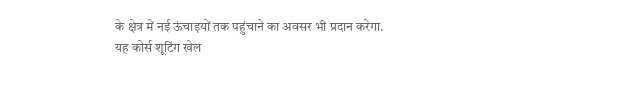के क्षेत्र में नई ऊंचाइयों तक पहुंचाने का अवसर भी प्रदान करेगा.
यह कोर्स शूटिंग खेल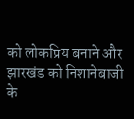को लोकप्रिय बनाने और झारखंड को निशानेबाजी के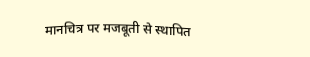मानचित्र पर मजबूती से स्थापित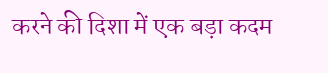करने की दिशा में एक बड़ा कदम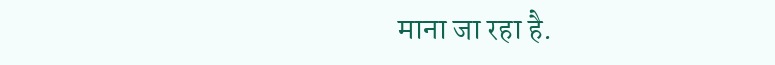माना जा रहा है.